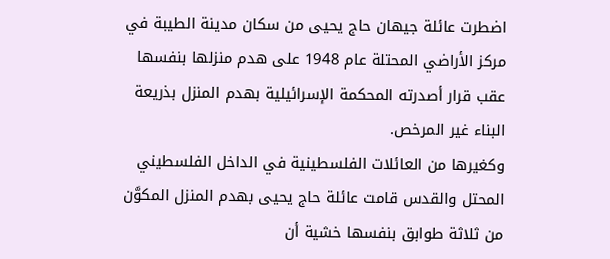اضطرت عائلة جيهان حاج يحيى من سكان مدينة الطيبة في مركز الأراضي المحتلة عام 1948 على هدم منزلها بنفسها عقب قرار أصدرته المحكمة الإسرائيلية بهدم المنزل بذريعة البناء غير المرخص.
وكغيرها من العائلات الفلسطينية في الداخل الفلسطيني المحتل والقدس قامت عائلة حاج يحيى بهدم المنزل المكوَّن من ثلاثة طوابق بنفسها خشية أن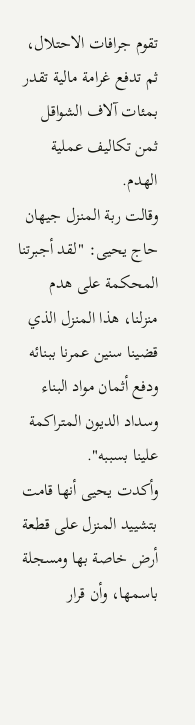تقوم جرافات الاحتلال، ثم تدفع غرامة مالية تقدر بمئات آلاف الشواقل ثمن تكاليف عملية الهدم.
وقالت ربة المنزل جيهان حاج يحيى: "لقد أجبرتنا المحكمة على هدم منزلنا، هذا المنزل الذي قضينا سنين عمرنا ببنائه ودفع أثمان مواد البناء وسداد الديون المتراكمة علينا بسببه".
وأكدت يحيى أنها قامت بتشييد المنزل على قطعة أرض خاصة بها ومسجلة باسمها، وأن قرار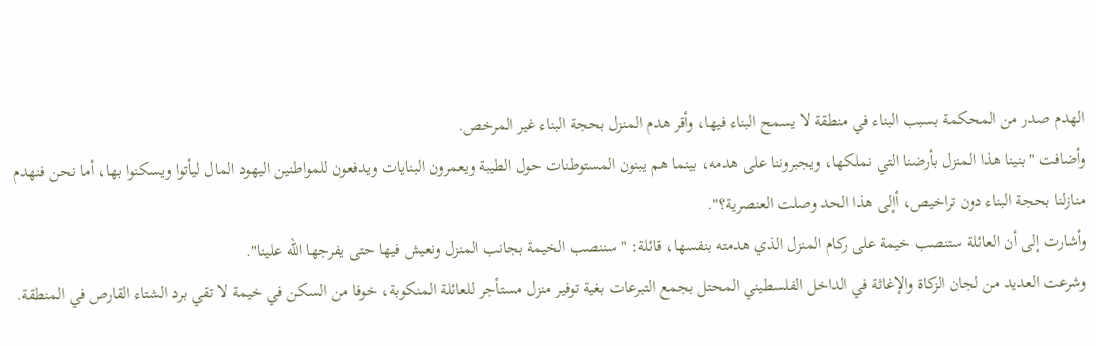الهدم صدر من المحكمة بسبب البناء في منطقة لا يسمح البناء فيها، وأقر هدم المنزل بحجة البناء غير المرخص.
وأضافت "بنينا هذا المنزل بأرضنا التي نملكها، ويجبروننا على هدمه، بينما هم يبنون المستوطنات حول الطيبة ويعمرون البنايات ويدفعون للمواطنين اليهود المال ليأتوا ويسكنوا بها، أما نحن فنهدم منازلنا بحجة البناء دون تراخيص، أإلى هذا الحد وصلت العنصرية؟".
وأشارت إلى أن العائلة ستنصب خيمة على ركام المنزل الذي هدمته بنفسها، قائلة: "سننصب الخيمة بجانب المنزل ونعيش فيها حتى يفرجها الله علينا".
وشرعت العديد من لجان الزكاة والإغاثة في الداخل الفلسطيني المحتل بجمع التبرعات بغية توفير منزل مستأجر للعائلة المنكوبة، خوفا من السكن في خيمة لا تقي برد الشتاء القارص في المنطقة.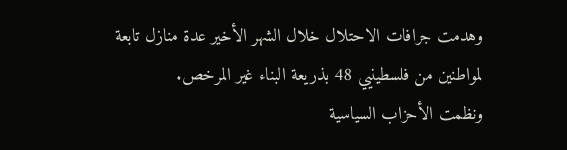وهدمت جرافات الاحتلال خلال الشهر الأخير عدة منازل تابعة لمواطنين من فلسطينيي 48 بذريعة البناء غير المرخص.
ونظمت الأحزاب السياسية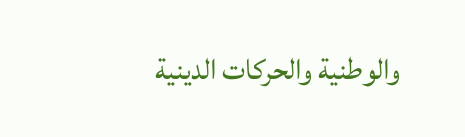والوطنية والحركات الدينية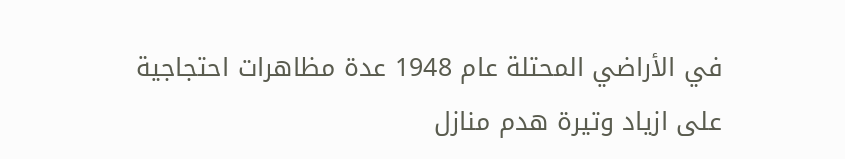في الأراضي المحتلة عام 1948 عدة مظاهرات احتجاجية على ازياد وتيرة هدم منازل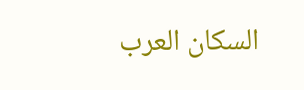السكان العرب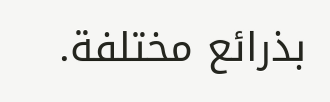بذرائع مختلفة.